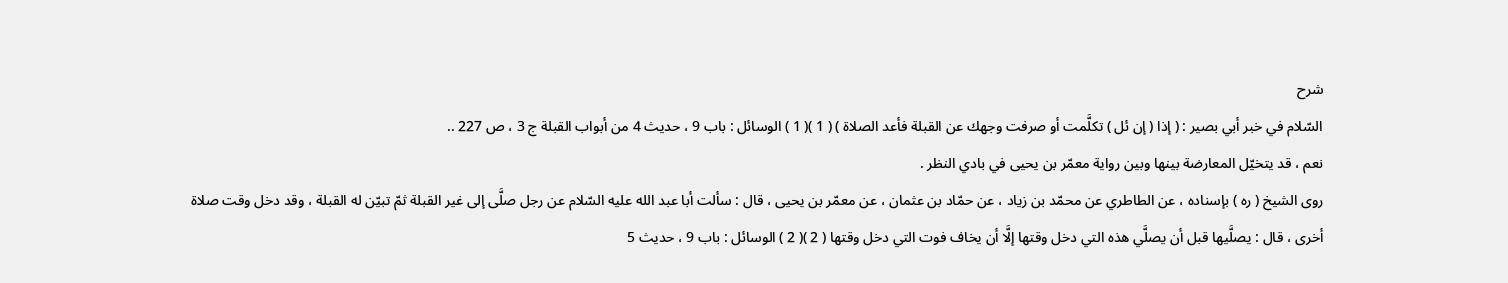شرح
السّلام في خبر أبي بصير : ( إذا ( إن ئل ) تكلَّمت أو صرفت وجهك عن القبلة فأعد الصلاة ) ( 1 )( 1 ) الوسائل : باب 9 ، حديث 4 من أبواب القبلة ج 3 ، ص 227 ..
نعم ، قد يتخيّل المعارضة بينها وبين رواية معمّر بن يحيى في بادي النظر .
روى الشيخ ( ره ) بإسناده ، عن الطاطري عن محمّد بن زياد ، عن حمّاد بن عثمان ، عن معمّر بن يحيى ، قال : سألت أبا عبد الله عليه السّلام عن رجل صلَّى إلى غير القبلة ثمّ تبيّن له القبلة ، وقد دخل وقت صلاة أخرى ، قال : يصلَّيها قبل أن يصلَّي هذه التي دخل وقتها إلَّا أن يخاف فوت التي دخل وقتها ( 2 )( 2 ) الوسائل : باب 9 ، حديث 5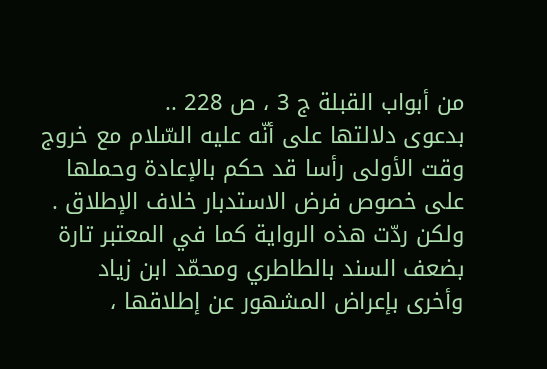من أبواب القبلة ج 3 ، ص 228 ..
بدعوى دلالتها على أنّه عليه السّلام مع خروج وقت الأولى رأسا قد حكم بالإعادة وحملها على خصوص فرض الاستدبار خلاف الإطلاق .
ولكن ردّت هذه الرواية كما في المعتبر تارة بضعف السند بالطاطري ومحمّد ابن زياد وأخرى بإعراض المشهور عن إطلاقها ،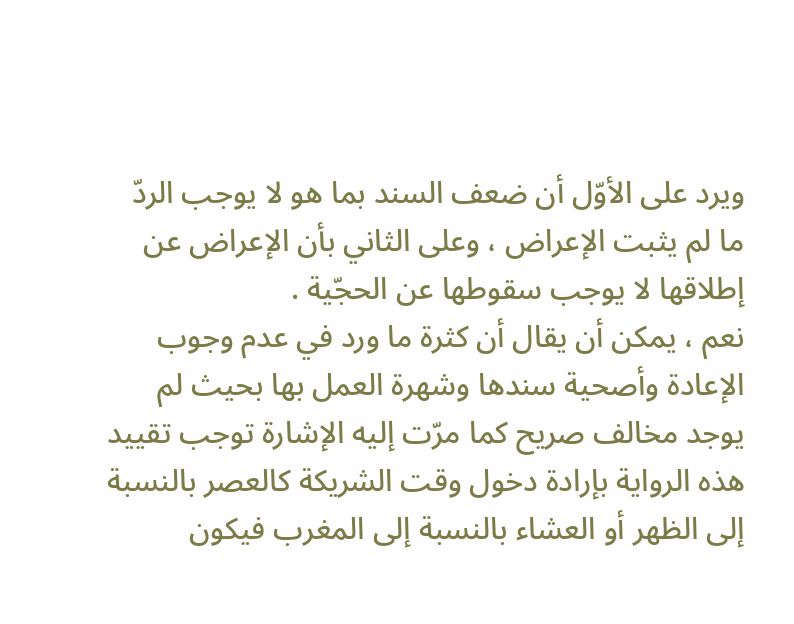ويرد على الأوّل أن ضعف السند بما هو لا يوجب الردّ ما لم يثبت الإعراض ، وعلى الثاني بأن الإعراض عن إطلاقها لا يوجب سقوطها عن الحجّية .
نعم ، يمكن أن يقال أن كثرة ما ورد في عدم وجوب الإعادة وأصحية سندها وشهرة العمل بها بحيث لم يوجد مخالف صريح كما مرّت إليه الإشارة توجب تقييد هذه الرواية بإرادة دخول وقت الشريكة كالعصر بالنسبة إلى الظهر أو العشاء بالنسبة إلى المغرب فيكون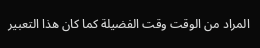المراد من الوقت وقت الفضيلة كما كان هذا التعبير